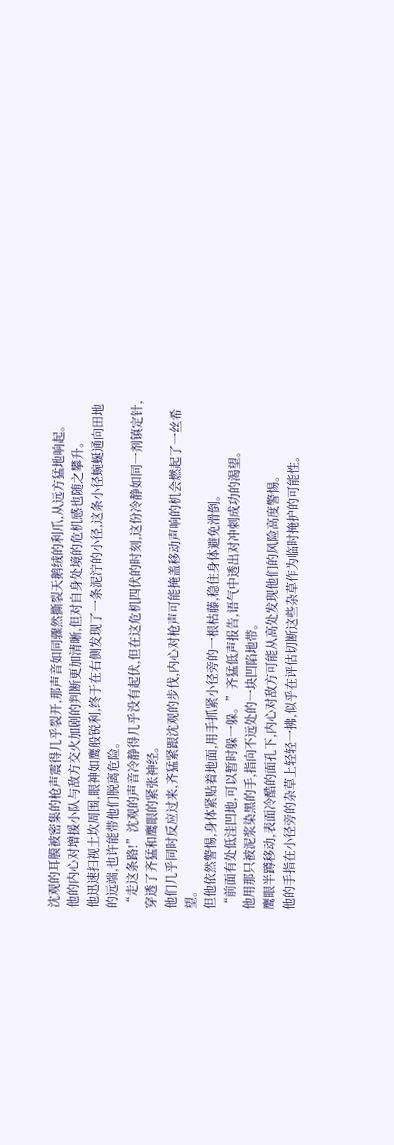沈观的耳膜被密集的枪声震得几乎裂开,那声音如同骤然撕裂天鹅绒的利爪,从远方猛地响起。
他的内心对增援小队与敌方交火加剧的判断更加清晰,但对自身处境的危机感也随之攀升。
他迅速扫视土坎周围,眼神如鹰般锐利,终于在右侧发现了一条泥泞的小径,这条小径蜿蜒通向田地的远端,也许能带他们脱离危险。
“走这条路!”沈观的声音冷静得几乎没有起伏,但在这危机四伏的时刻,这份冷静如同一剂镇定针,穿透了齐猛和鹰眼的紧张神经。
他们几乎同时反应过来,齐猛紧跟沈观的步伐,内心对枪声可能掩盖移动声响的机会燃起了一丝希望。
但他依然警惕,身体紧贴着地面,用手抓紧小径旁的一根枯藤,稳住身体避免滑倒。
“前面有处低洼凹地,可以暂时躲一躲。”齐猛低声报告,语气中透出对冲刺成功的渴望。
他用那只被泥浆染黑的手,指向不远处的一块凹陷地带。
鹰眼半蹲移动,表面冷酷的面孔下,内心对敌方可能从高处发现他们的风险高度警惕。
他的手指在小径旁的杂草上轻轻一拂,似乎在评估切断这些杂草作为临时掩护的可能性。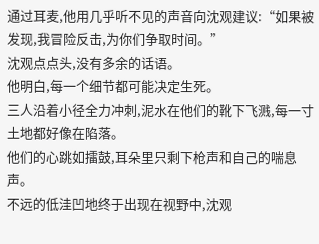通过耳麦,他用几乎听不见的声音向沈观建议:“如果被发现,我冒险反击,为你们争取时间。”
沈观点点头,没有多余的话语。
他明白,每一个细节都可能决定生死。
三人沿着小径全力冲刺,泥水在他们的靴下飞溅,每一寸土地都好像在陷落。
他们的心跳如擂鼓,耳朵里只剩下枪声和自己的喘息声。
不远的低洼凹地终于出现在视野中,沈观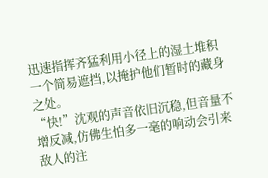迅速指挥齐猛利用小径上的湿土堆积一个简易遮挡,以掩护他们暂时的藏身之处。
“快!”沈观的声音依旧沉稳,但音量不增反减,仿佛生怕多一毫的响动会引来敌人的注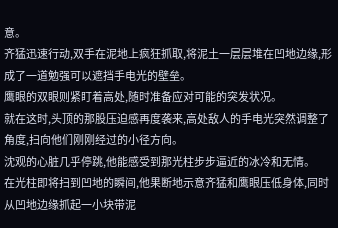意。
齐猛迅速行动,双手在泥地上疯狂抓取,将泥土一层层堆在凹地边缘,形成了一道勉强可以遮挡手电光的壁垒。
鹰眼的双眼则紧盯着高处,随时准备应对可能的突发状况。
就在这时,头顶的那股压迫感再度袭来,高处敌人的手电光突然调整了角度,扫向他们刚刚经过的小径方向。
沈观的心脏几乎停跳,他能感受到那光柱步步逼近的冰冷和无情。
在光柱即将扫到凹地的瞬间,他果断地示意齐猛和鹰眼压低身体,同时从凹地边缘抓起一小块带泥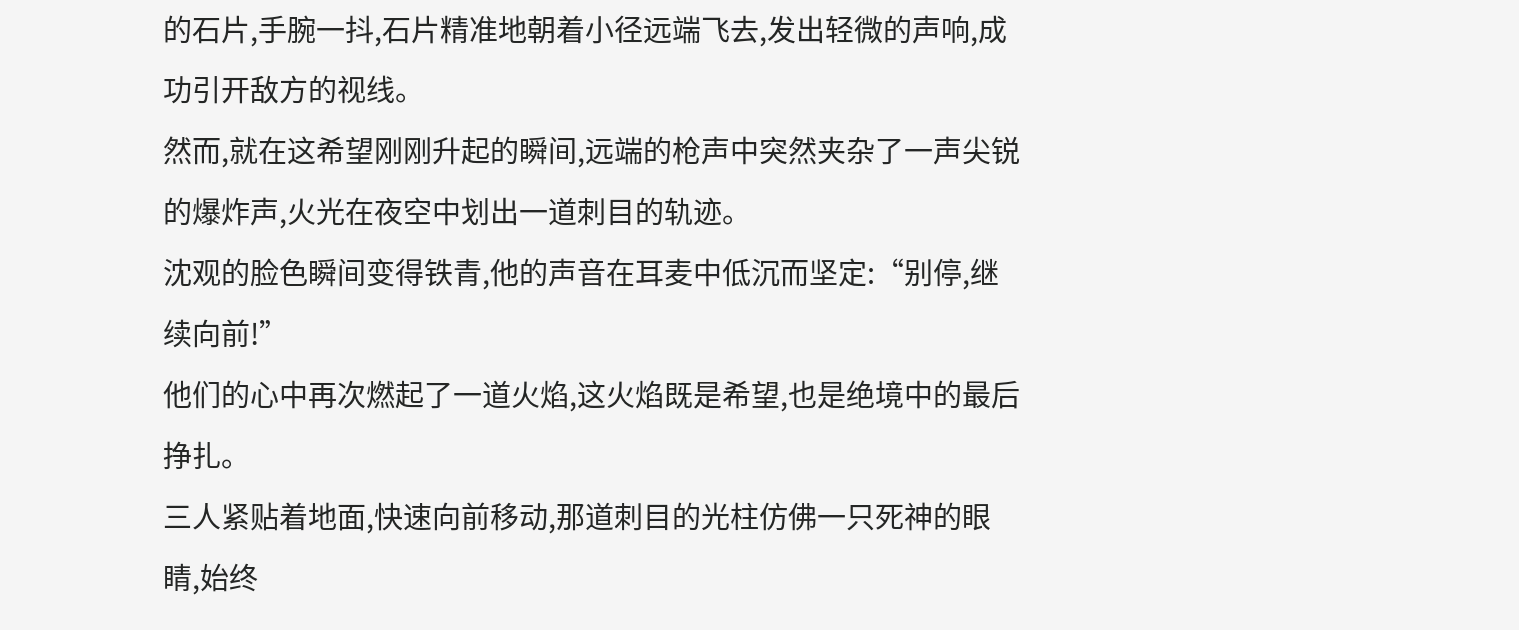的石片,手腕一抖,石片精准地朝着小径远端飞去,发出轻微的声响,成功引开敌方的视线。
然而,就在这希望刚刚升起的瞬间,远端的枪声中突然夹杂了一声尖锐的爆炸声,火光在夜空中划出一道刺目的轨迹。
沈观的脸色瞬间变得铁青,他的声音在耳麦中低沉而坚定:“别停,继续向前!”
他们的心中再次燃起了一道火焰,这火焰既是希望,也是绝境中的最后挣扎。
三人紧贴着地面,快速向前移动,那道刺目的光柱仿佛一只死神的眼睛,始终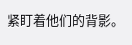紧盯着他们的背影。